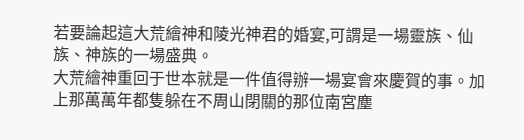若要論起這大荒繪神和陵光神君的婚宴,可謂是一場靈族、仙族、神族的一場盛典。
大荒繪神重回于世本就是一件值得辦一場宴會來慶賀的事。加上那萬萬年都隻躲在不周山閉關的那位南宮塵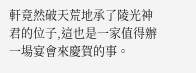軒竟然破天荒地承了陵光神君的位子,這也是一家值得辦一場宴會來慶賀的事。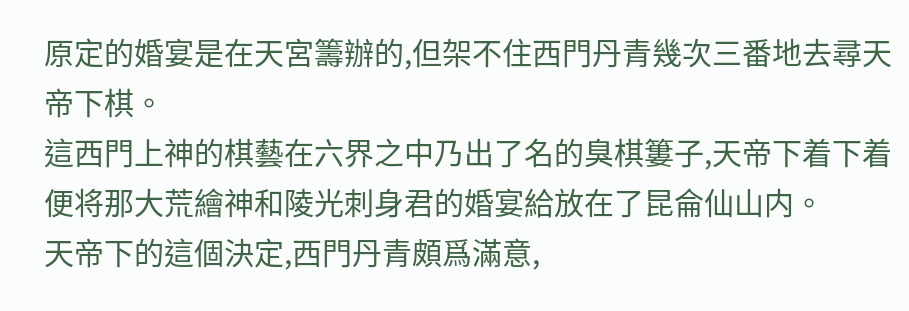原定的婚宴是在天宮籌辦的,但架不住西門丹青幾次三番地去尋天帝下棋。
這西門上神的棋藝在六界之中乃出了名的臭棋簍子,天帝下着下着便将那大荒繪神和陵光刺身君的婚宴給放在了昆侖仙山内。
天帝下的這個決定,西門丹青頗爲滿意,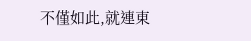不僅如此,就連東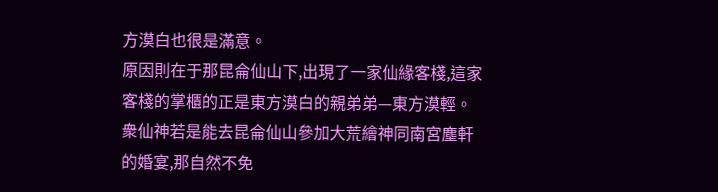方漠白也很是滿意。
原因則在于那昆侖仙山下,出現了一家仙緣客棧,這家客棧的掌櫃的正是東方漠白的親弟弟—東方漠輕。
衆仙神若是能去昆侖仙山參加大荒繪神同南宮塵軒的婚宴,那自然不免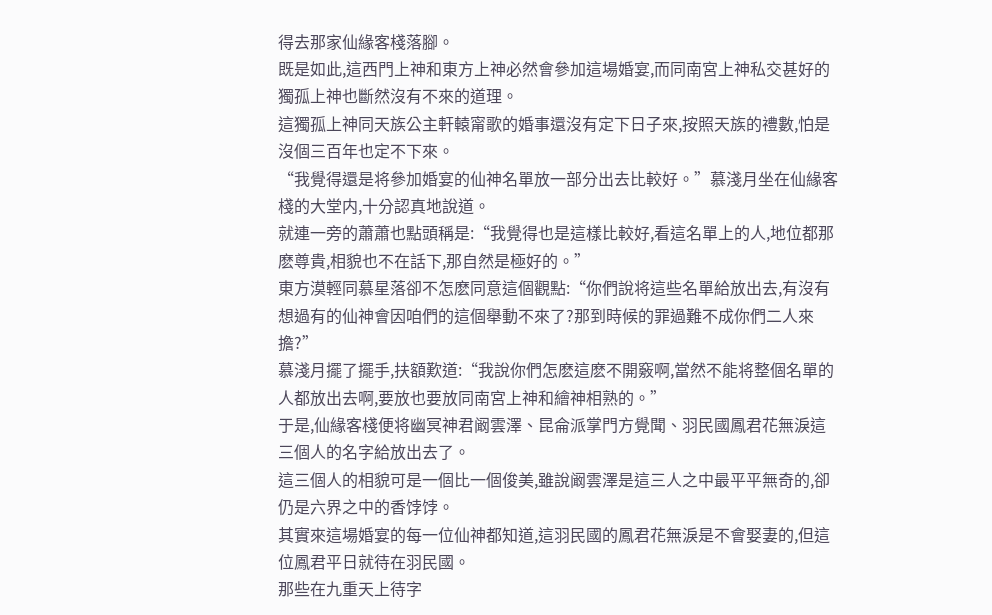得去那家仙緣客棧落腳。
既是如此,這西門上神和東方上神必然會參加這場婚宴,而同南宮上神私交甚好的獨孤上神也斷然沒有不來的道理。
這獨孤上神同天族公主軒轅甯歌的婚事還沒有定下日子來,按照天族的禮數,怕是沒個三百年也定不下來。
“我覺得還是将參加婚宴的仙神名單放一部分出去比較好。”慕淺月坐在仙緣客棧的大堂内,十分認真地說道。
就連一旁的蕭蕭也點頭稱是:“我覺得也是這樣比較好,看這名單上的人,地位都那麽尊貴,相貌也不在話下,那自然是極好的。”
東方漠輕同慕星落卻不怎麽同意這個觀點:“你們說将這些名單給放出去,有沒有想過有的仙神會因咱們的這個舉動不來了?那到時候的罪過難不成你們二人來擔?”
慕淺月擺了擺手,扶額歎道:“我說你們怎麽這麽不開竅啊,當然不能将整個名單的人都放出去啊,要放也要放同南宮上神和繪神相熟的。”
于是,仙緣客棧便将幽冥神君阚雲澤、昆侖派掌門方覺聞、羽民國鳳君花無淚這三個人的名字給放出去了。
這三個人的相貌可是一個比一個俊美,雖說阚雲澤是這三人之中最平平無奇的,卻仍是六界之中的香饽饽。
其實來這場婚宴的每一位仙神都知道,這羽民國的鳳君花無淚是不會娶妻的,但這位鳳君平日就待在羽民國。
那些在九重天上待字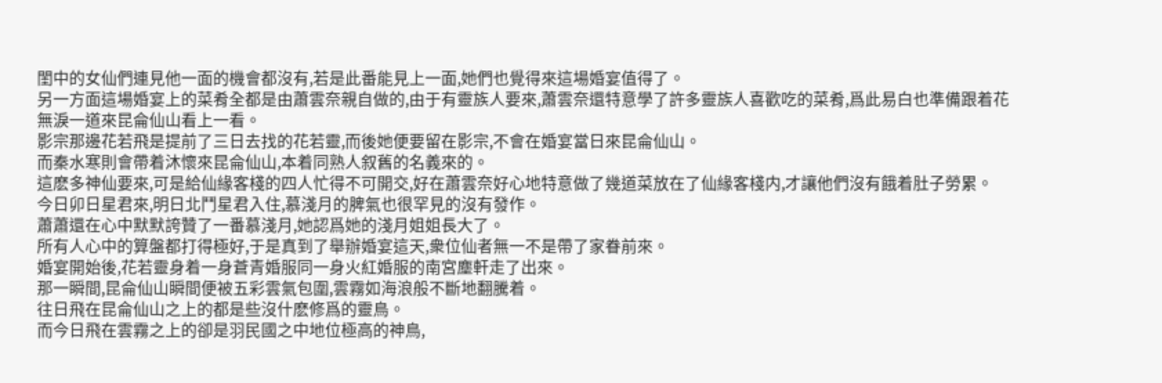閨中的女仙們連見他一面的機會都沒有,若是此番能見上一面,她們也覺得來這場婚宴值得了。
另一方面這場婚宴上的菜肴全都是由蕭雲奈親自做的,由于有靈族人要來,蕭雲奈還特意學了許多靈族人喜歡吃的菜肴,爲此易白也準備跟着花無淚一道來昆侖仙山看上一看。
影宗那邊花若飛是提前了三日去找的花若靈,而後她便要留在影宗,不會在婚宴當日來昆侖仙山。
而秦水寒則會帶着沐懷來昆侖仙山,本着同熟人叙舊的名義來的。
這麽多神仙要來,可是給仙緣客棧的四人忙得不可開交,好在蕭雲奈好心地特意做了幾道菜放在了仙緣客棧内,才讓他們沒有餓着肚子勞累。
今日卯日星君來,明日北鬥星君入住,慕淺月的脾氣也很罕見的沒有發作。
蕭蕭還在心中默默誇贊了一番慕淺月,她認爲她的淺月姐姐長大了。
所有人心中的算盤都打得極好,于是真到了舉辦婚宴這天,衆位仙者無一不是帶了家眷前來。
婚宴開始後,花若靈身着一身蒼青婚服同一身火紅婚服的南宮塵軒走了出來。
那一瞬間,昆侖仙山瞬間便被五彩雲氣包圍,雲霧如海浪般不斷地翻騰着。
往日飛在昆侖仙山之上的都是些沒什麽修爲的靈鳥。
而今日飛在雲霧之上的卻是羽民國之中地位極高的神鳥,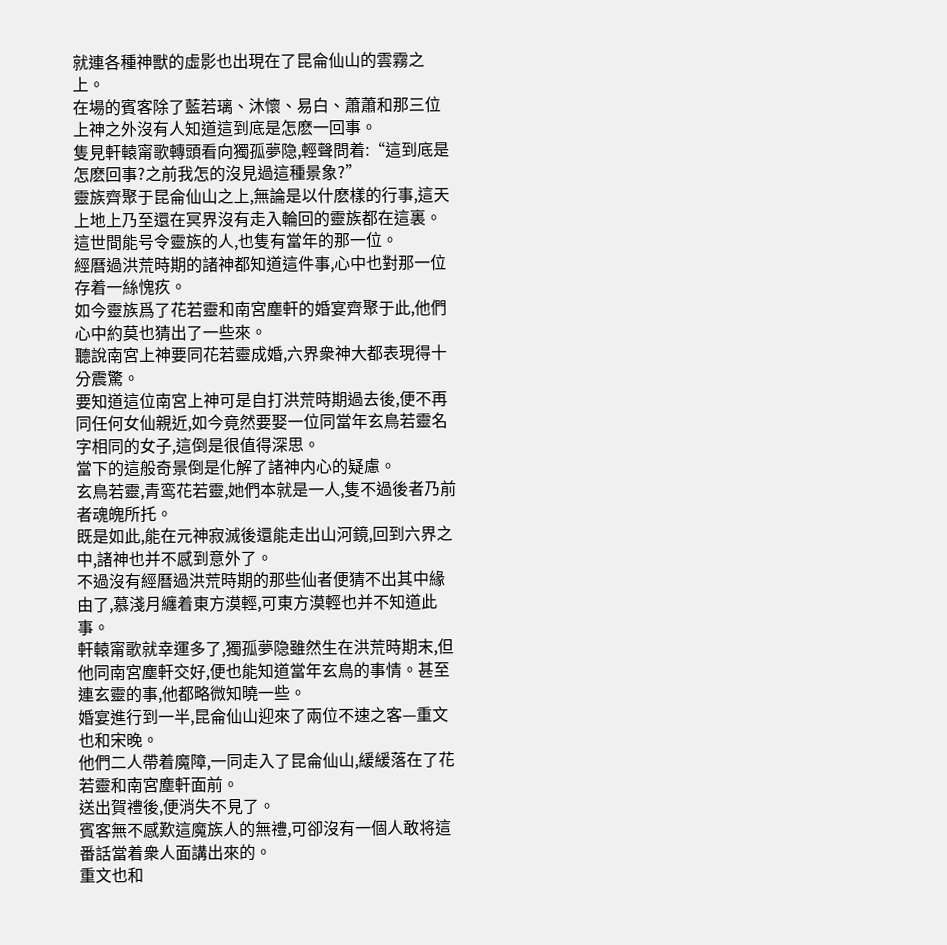就連各種神獸的虛影也出現在了昆侖仙山的雲霧之上。
在場的賓客除了藍若璃、沐懷、易白、蕭蕭和那三位上神之外沒有人知道這到底是怎麽一回事。
隻見軒轅甯歌轉頭看向獨孤夢隐,輕聲問着:“這到底是怎麽回事?之前我怎的沒見過這種景象?”
靈族齊聚于昆侖仙山之上,無論是以什麽樣的行事,這天上地上乃至還在冥界沒有走入輪回的靈族都在這裏。
這世間能号令靈族的人,也隻有當年的那一位。
經曆過洪荒時期的諸神都知道這件事,心中也對那一位存着一絲愧疚。
如今靈族爲了花若靈和南宮塵軒的婚宴齊聚于此,他們心中約莫也猜出了一些來。
聽說南宮上神要同花若靈成婚,六界衆神大都表現得十分震驚。
要知道這位南宮上神可是自打洪荒時期過去後,便不再同任何女仙親近,如今竟然要娶一位同當年玄鳥若靈名字相同的女子,這倒是很值得深思。
當下的這般奇景倒是化解了諸神内心的疑慮。
玄鳥若靈,青鸾花若靈,她們本就是一人,隻不過後者乃前者魂魄所托。
既是如此,能在元神寂滅後還能走出山河鏡,回到六界之中,諸神也并不感到意外了。
不過沒有經曆過洪荒時期的那些仙者便猜不出其中緣由了,慕淺月纏着東方漠輕,可東方漠輕也并不知道此事。
軒轅甯歌就幸運多了,獨孤夢隐雖然生在洪荒時期末,但他同南宮塵軒交好,便也能知道當年玄鳥的事情。甚至連玄靈的事,他都略微知曉一些。
婚宴進行到一半,昆侖仙山迎來了兩位不速之客—重文也和宋晚。
他們二人帶着魔障,一同走入了昆侖仙山,緩緩落在了花若靈和南宮塵軒面前。
送出賀禮後,便消失不見了。
賓客無不感歎這魔族人的無禮,可卻沒有一個人敢将這番話當着衆人面講出來的。
重文也和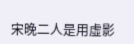宋晚二人是用虛影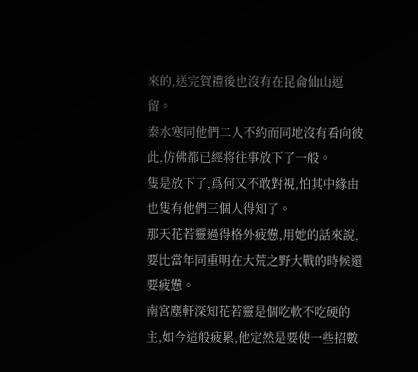來的,送完賀禮後也沒有在昆侖仙山逗留。
秦水寒同他們二人不約而同地沒有看向彼此,仿佛都已經将往事放下了一般。
隻是放下了,爲何又不敢對視,怕其中緣由也隻有他們三個人得知了。
那天花若靈過得格外疲憊,用她的話來說,要比當年同重明在大荒之野大戰的時候還要疲憊。
南宮塵軒深知花若靈是個吃軟不吃硬的主,如今這般疲累,他定然是要使一些招數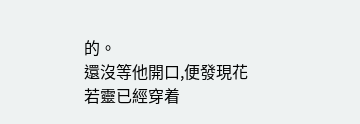的。
還沒等他開口,便發現花若靈已經穿着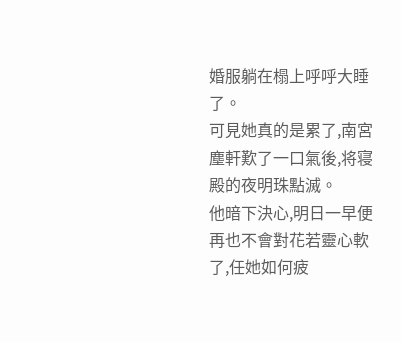婚服躺在榻上呼呼大睡了。
可見她真的是累了,南宮塵軒歎了一口氣後,将寝殿的夜明珠點滅。
他暗下決心,明日一早便再也不會對花若靈心軟了,任她如何疲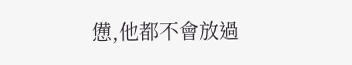憊,他都不會放過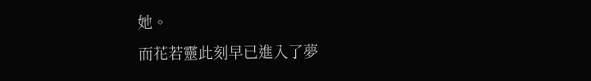她。
而花若靈此刻早已進入了夢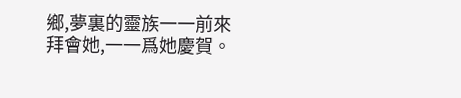鄉,夢裏的靈族一一前來拜會她,一一爲她慶賀。